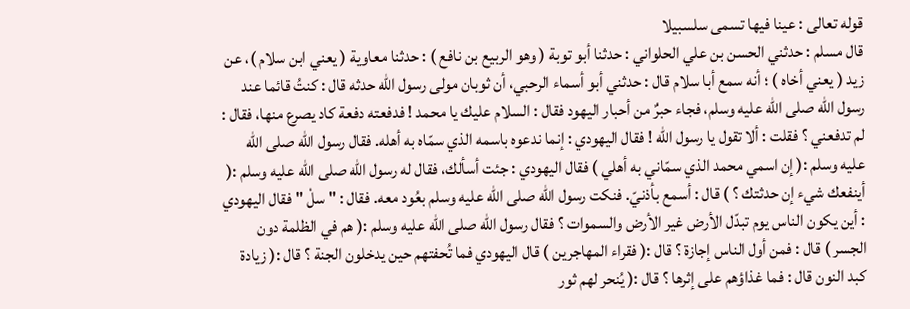قوله تعالى : عينا فيها تسمى سلسبيلا
قال مسلم : حدثني الحسن بن علي الحلواني : حدثنا أبو توبة ( وهو الربيع بن نافع ) : حدثنا معاوية ( يعني ابن سلام )، عن زيد ( يعني أخاه ) ؛ أنه سمع أبا سلام قال : حدثني أبو أسماء الرحبي، أن ثوبان مولى رسول الله حدثه قال : كنتُ قائما عند رسول الله صلى الله عليه وسلم، فجاء حبرٌ من أحبار اليهود فقال : السلام عليك يا محمد ! فدفعته دفعة كاد يصرع منها، فقال : لم تدفعني ؟ فقلت : ألا تقول يا رسول الله ! فقال اليهودي : إنما ندعوه باسمه الذي سمّاه به أهله. فقال رسول الله صلى الله عليه وسلم :( إن اسمي محمد الذي سمّاني به أهلي ) فقال اليهودي : جئت أسألك، فقال له رسول الله صلى الله عليه وسلم :( أينفعك شيء إن حدثتك ؟ ) قال : أسمع بأذنيّ. فنكت رسول الله صلى الله عليه وسلم بعُود معه. فقال : " سلْ " فقال اليهودي : أين يكون الناس يوم تبدّل الأرض غير الأرض والسموات ؟ فقال رسول الله صلى الله عليه وسلم :( هم في الظلمة دون الجسر ) قال : فمن أول الناس إجازة ؟ قال :( فقراء المهاجرين ) قال اليهودي فما تُحفتهم حين يدخلون الجنة ؟ قال :( زيادة كبد النون قال : فما غذاؤهم على إثرها ؟ قال :( يُنحر لهم ثور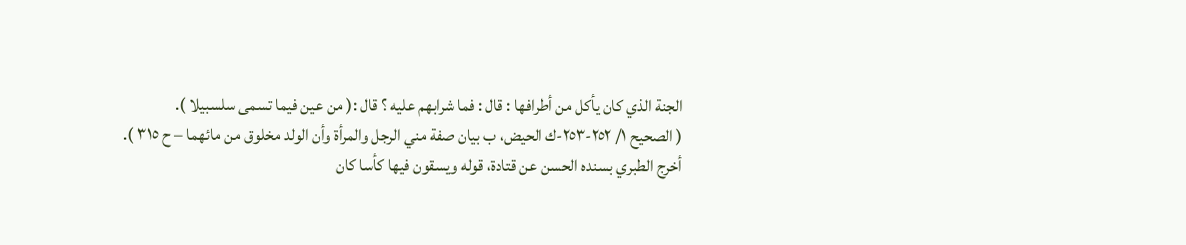الجنة الذي كان يأكل من أطرافها : قال : فما شرابهم عليه ؟ قال :( من عين فيما تسمى سلسبيلا ).
( الصحيح ١/ ٢٥٢-٢٥٣-ك الحيض، ب بيان صفة مني الرجل والمرأة وأن الولد مخلوق من مائهما – ح ٣١٥ ).
أخرج الطبري بسنده الحسن عن قتادة، قوله ويسقون فيها كأسا كان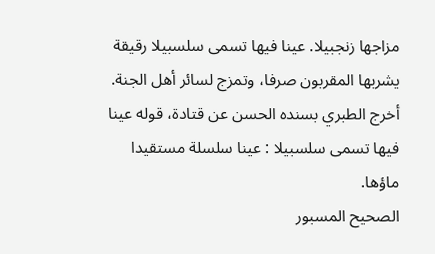مزاجها زنجبيلا. عينا فيها تسمى سلسبيلا رقيقة يشربها المقربون صرفا، وتمزج لسائر أهل الجنة.
أخرج الطبري بسنده الحسن عن قتادة، قوله عينا فيها تسمى سلسبيلا : عينا سلسلة مستقيدا ماؤها.
الصحيح المسبور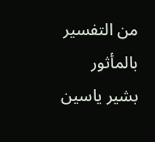من التفسير بالمأثور
بشير ياسين